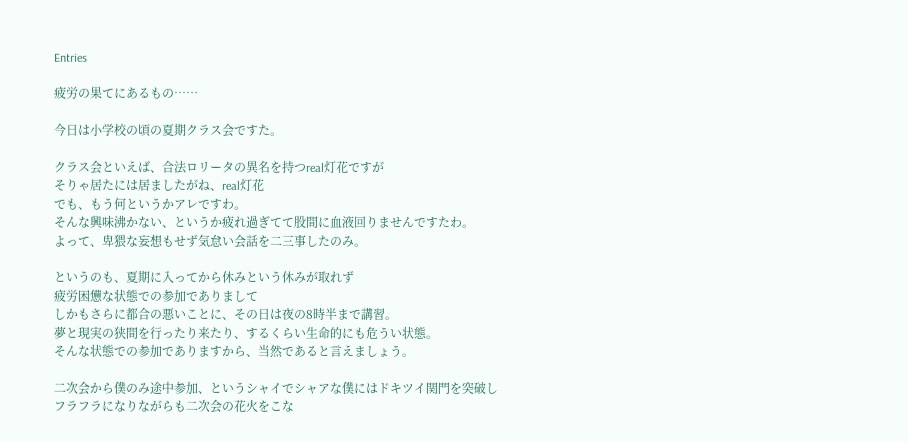Entries

疲労の果てにあるもの……

今日は小学校の頃の夏期クラス会ですた。

クラス会といえば、合法ロリータの異名を持つreal灯花ですが
そりゃ居たには居ましたがね、real灯花
でも、もう何というかアレですわ。
そんな興味沸かない、というか疲れ過ぎてて股間に血液回りませんですたわ。
よって、卑猥な妄想もせず気怠い会話を二三事したのみ。

というのも、夏期に入ってから休みという休みが取れず
疲労困憊な状態での参加でありまして
しかもさらに都合の悪いことに、その日は夜の8時半まで講習。
夢と現実の狭間を行ったり来たり、するくらい生命的にも危うい状態。
そんな状態での参加でありますから、当然であると言えましょう。

二次会から僕のみ途中参加、というシャイでシャアな僕にはドキツイ関門を突破し
フラフラになりながらも二次会の花火をこな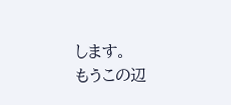します。
もうこの辺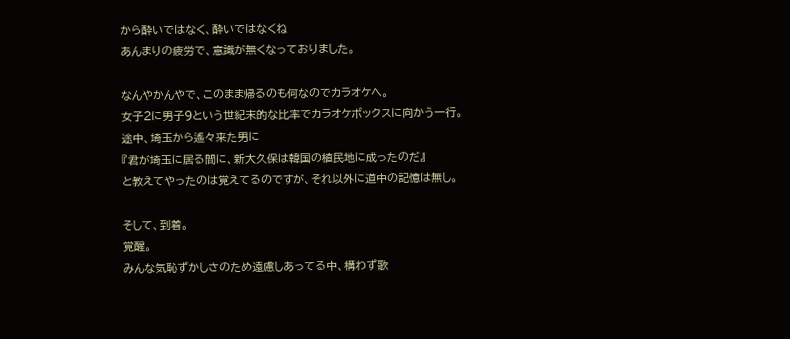から酔いではなく、酔いではなくね
あんまりの疲労で、意識が無くなっておりました。

なんやかんやで、このまま帰るのも何なのでカラオケへ。
女子2に男子9という世紀末的な比率でカラオケボックスに向かう一行。
途中、埼玉から遙々来た男に
『君が埼玉に居る間に、新大久保は韓国の植民地に成ったのだ』
と教えてやったのは覚えてるのですが、それ以外に道中の記憶は無し。

そして、到着。
覚醒。
みんな気恥ずかしさのため遠慮しあってる中、構わず歌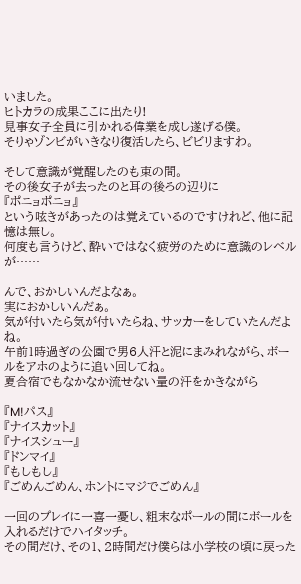いました。
ヒトカラの成果ここに出たり!
見事女子全員に引かれる偉業を成し遂げる僕。
そりゃゾンビがいきなり復活したら、ビビリますわ。

そして意識が覚醒したのも束の間。
その後女子が去ったのと耳の後ろの辺りに
『ポニョポニョ』
という呟きがあったのは覚えているのですけれど、他に記憶は無し。
何度も言うけど、酔いではなく疲労のために意識のレベルが……

んで、おかしいんだよなぁ。
実におかしいんだぁ。
気が付いたら気が付いたらね、サッカーをしていたんだよね。
午前1時過ぎの公園で男6人汗と泥にまみれながら、ボールをアホのように追い回してね。
夏合宿でもなかなか流せない量の汗をかきながら

『M!パス』
『ナイスカット』
『ナイスシュー』
『ドンマイ』
『もしもし』
『ごめんごめん、ホントにマジでごめん』

一回のプレイに一喜一憂し、粗末なポールの間にボールを入れるだけでハイタッチ。
その間だけ、その1、2時間だけ僕らは小学校の頃に戻った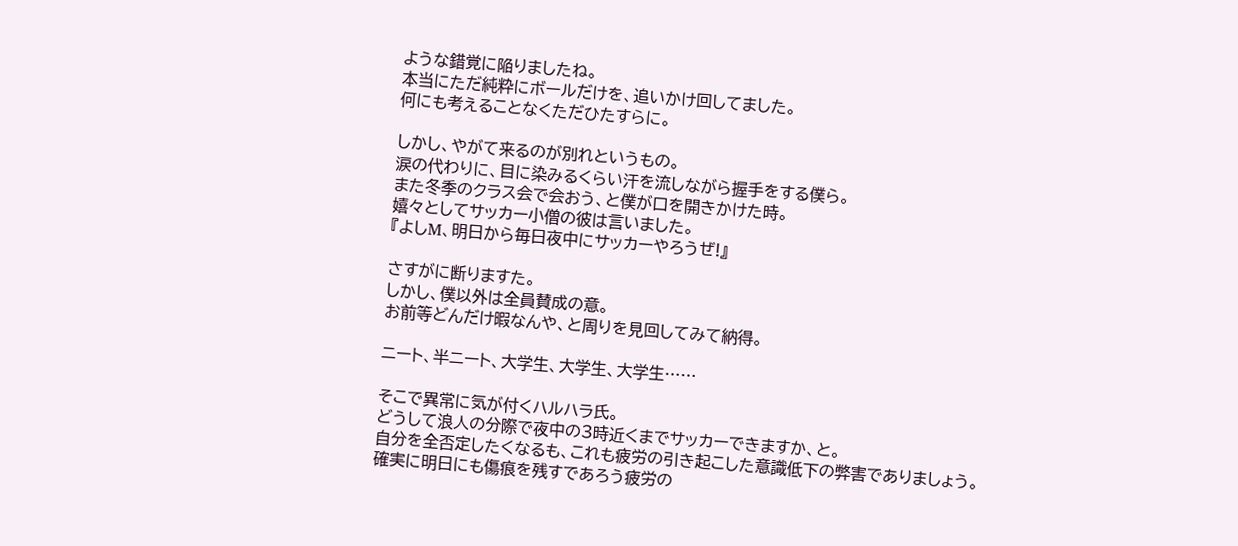ような錯覚に陥りましたね。
本当にただ純粋にボールだけを、追いかけ回してました。
何にも考えることなくただひたすらに。

しかし、やがて来るのが別れというもの。
涙の代わりに、目に染みるくらい汗を流しながら握手をする僕ら。
また冬季のクラス会で会おう、と僕が口を開きかけた時。
嬉々としてサッカー小僧の彼は言いました。
『よしM、明日から毎日夜中にサッカーやろうぜ!』

さすがに断りますた。
しかし、僕以外は全員賛成の意。
お前等どんだけ暇なんや、と周りを見回してみて納得。

ニート、半ニート、大学生、大学生、大学生……

そこで異常に気が付くハルハラ氏。
どうして浪人の分際で夜中の3時近くまでサッカーできますか、と。
自分を全否定したくなるも、これも疲労の引き起こした意識低下の弊害でありましょう。
確実に明日にも傷痕を残すであろう疲労の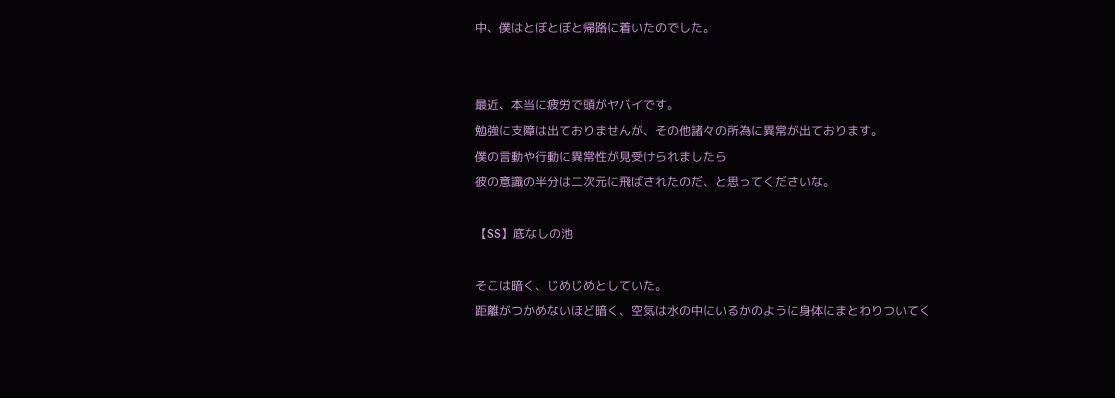中、僕はとぼとぼと帰路に着いたのでした。


最近、本当に疲労で頭がヤバイです。
勉強に支障は出ておりませんが、その他諸々の所為に異常が出ております。
僕の言動や行動に異常性が見受けられましたら
彼の意識の半分は二次元に飛ばされたのだ、と思ってくださいな。

【SS】底なしの池

そこは暗く、じめじめとしていた。
距離がつかめないほど暗く、空気は水の中にいるかのように身体にまとわりついてく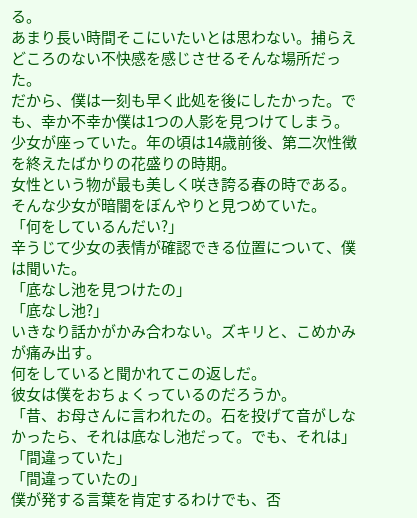る。
あまり長い時間そこにいたいとは思わない。捕らえどころのない不快感を感じさせるそんな場所だった。
だから、僕は一刻も早く此処を後にしたかった。でも、幸か不幸か僕は1つの人影を見つけてしまう。
少女が座っていた。年の頃は14歳前後、第二次性徴を終えたばかりの花盛りの時期。
女性という物が最も美しく咲き誇る春の時である。
そんな少女が暗闇をぼんやりと見つめていた。
「何をしているんだい?」
辛うじて少女の表情が確認できる位置について、僕は聞いた。
「底なし池を見つけたの」
「底なし池?」
いきなり話かがかみ合わない。ズキリと、こめかみが痛み出す。
何をしていると聞かれてこの返しだ。
彼女は僕をおちょくっているのだろうか。
「昔、お母さんに言われたの。石を投げて音がしなかったら、それは底なし池だって。でも、それは」
「間違っていた」
「間違っていたの」
僕が発する言葉を肯定するわけでも、否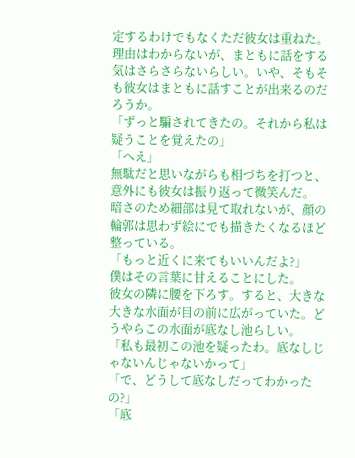定するわけでもなくただ彼女は重ねた。
理由はわからないが、まともに話をする気はさらさらないらしい。いや、そもそも彼女はまともに話すことが出来るのだろうか。
「ずっと騙されてきたの。それから私は疑うことを覚えたの」
「へえ」
無駄だと思いながらも相づちを打つと、意外にも彼女は振り返って微笑んだ。
暗さのため細部は見て取れないが、顔の輪郭は思わず絵にでも描きたくなるほど整っている。
「もっと近くに来てもいいんだよ?」
僕はその言葉に甘えることにした。
彼女の隣に腰を下ろす。すると、大きな大きな水面が目の前に広がっていた。どうやらこの水面が底なし池らしい。
「私も最初この池を疑ったわ。底なしじゃないんじゃないかって」
「で、どうして底なしだってわかったの?」
「底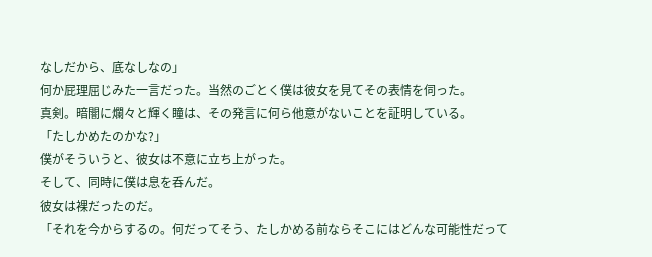なしだから、底なしなの」
何か屁理屈じみた一言だった。当然のごとく僕は彼女を見てその表情を伺った。
真剣。暗闇に爛々と輝く瞳は、その発言に何ら他意がないことを証明している。
「たしかめたのかな?」
僕がそういうと、彼女は不意に立ち上がった。
そして、同時に僕は息を呑んだ。
彼女は裸だったのだ。
「それを今からするの。何だってそう、たしかめる前ならそこにはどんな可能性だって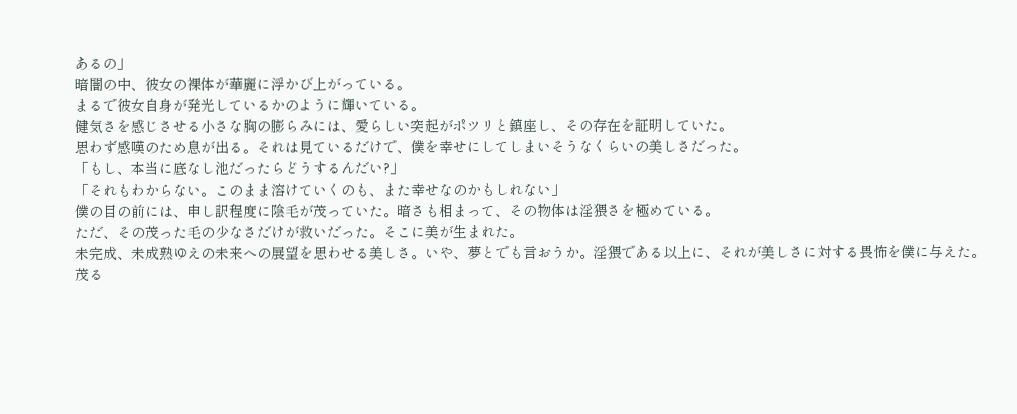あるの」
暗闇の中、彼女の裸体が華麗に浮かび上がっている。
まるで彼女自身が発光しているかのように輝いている。
健気さを感じさせる小さな胸の膨らみには、愛らしい突起がポツリと鎮座し、その存在を証明していた。
思わず感嘆のため息が出る。それは見ているだけで、僕を幸せにしてしまいそうなくらいの美しさだった。
「もし、本当に底なし池だったらどうするんだい?」
「それもわからない。このまま溶けていくのも、また幸せなのかもしれない」
僕の目の前には、申し訳程度に陰毛が茂っていた。暗さも相まって、その物体は淫猥さを極めている。
ただ、その茂った毛の少なさだけが救いだった。そこに美が生まれた。
未完成、未成熟ゆえの未来への展望を思わせる美しさ。いや、夢とでも言おうか。淫猥である以上に、それが美しさに対する畏怖を僕に与えた。
茂る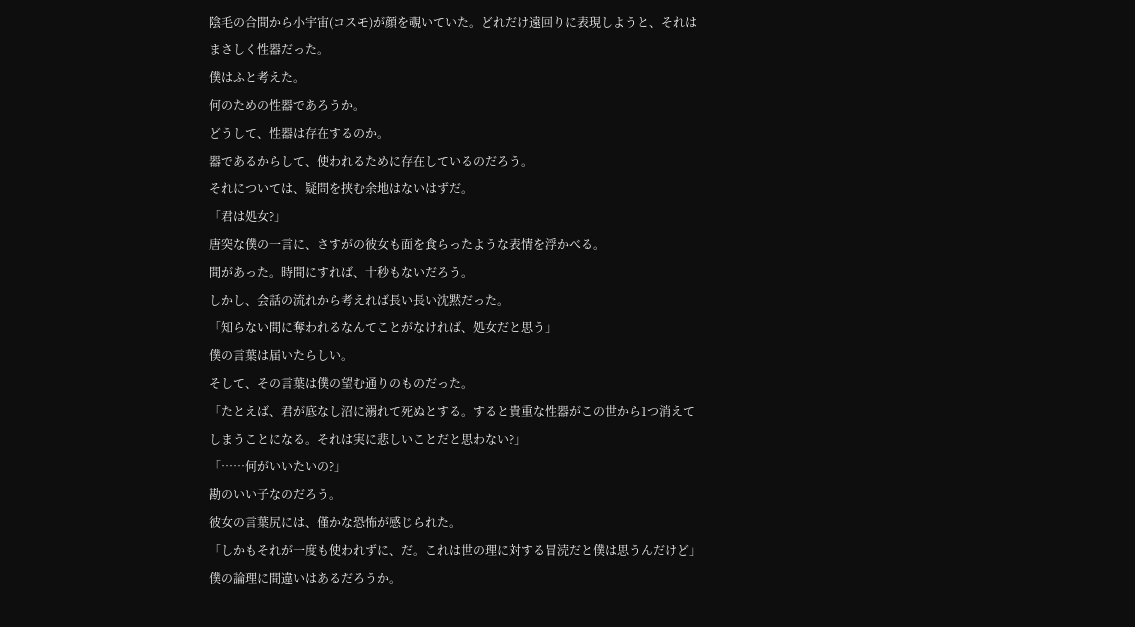陰毛の合間から小宇宙(コスモ)が顔を覗いていた。どれだけ遠回りに表現しようと、それはまさしく性器だった。
僕はふと考えた。
何のための性器であろうか。
どうして、性器は存在するのか。
器であるからして、使われるために存在しているのだろう。
それについては、疑問を挟む余地はないはずだ。
「君は処女?」
唐突な僕の一言に、さすがの彼女も面を食らったような表情を浮かべる。
間があった。時間にすれば、十秒もないだろう。
しかし、会話の流れから考えれば長い長い沈黙だった。
「知らない間に奪われるなんてことがなければ、処女だと思う」
僕の言葉は届いたらしい。
そして、その言葉は僕の望む通りのものだった。
「たとえば、君が底なし沼に溺れて死ぬとする。すると貴重な性器がこの世から1つ消えてしまうことになる。それは実に悲しいことだと思わない?」
「……何がいいたいの?」
勘のいい子なのだろう。
彼女の言葉尻には、僅かな恐怖が感じられた。
「しかもそれが一度も使われずに、だ。これは世の理に対する冒涜だと僕は思うんだけど」
僕の論理に間違いはあるだろうか。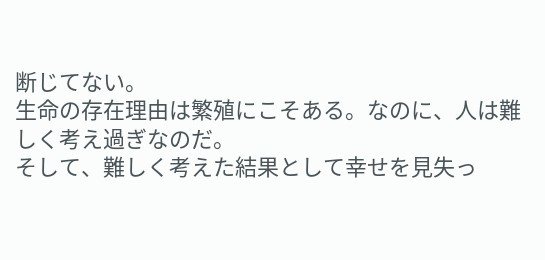断じてない。
生命の存在理由は繁殖にこそある。なのに、人は難しく考え過ぎなのだ。
そして、難しく考えた結果として幸せを見失っ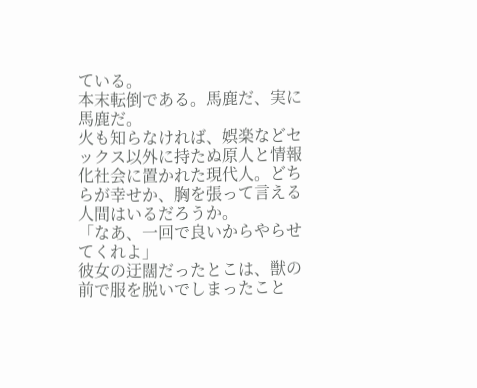ている。
本末転倒である。馬鹿だ、実に馬鹿だ。
火も知らなければ、娯楽などセックス以外に持たぬ原人と情報化社会に置かれた現代人。どちらが幸せか、胸を張って言える人間はいるだろうか。
「なあ、一回で良いからやらせてくれよ」
彼女の迂闊だったとこは、獣の前で服を脱いでしまったこと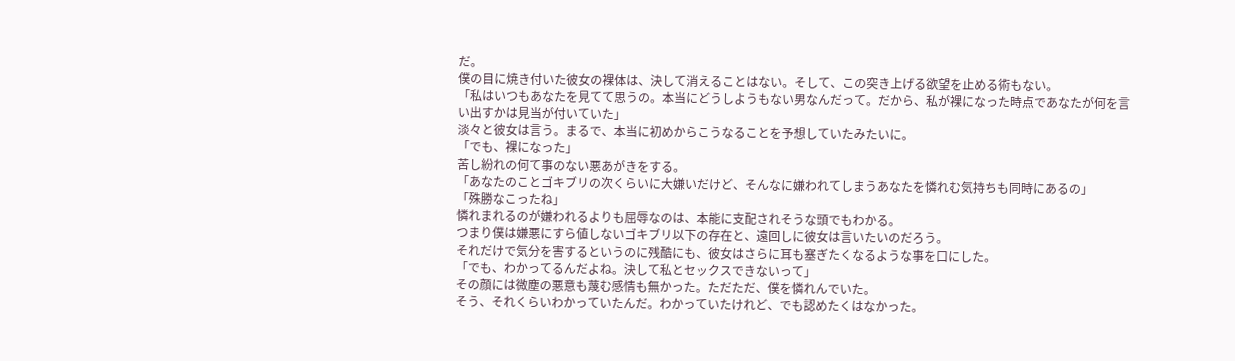だ。
僕の目に焼き付いた彼女の裸体は、決して消えることはない。そして、この突き上げる欲望を止める術もない。
「私はいつもあなたを見てて思うの。本当にどうしようもない男なんだって。だから、私が裸になった時点であなたが何を言い出すかは見当が付いていた」
淡々と彼女は言う。まるで、本当に初めからこうなることを予想していたみたいに。
「でも、裸になった」
苦し紛れの何て事のない悪あがきをする。
「あなたのことゴキブリの次くらいに大嫌いだけど、そんなに嫌われてしまうあなたを憐れむ気持ちも同時にあるの」
「殊勝なこったね」
憐れまれるのが嫌われるよりも屈辱なのは、本能に支配されそうな頭でもわかる。
つまり僕は嫌悪にすら値しないゴキブリ以下の存在と、遠回しに彼女は言いたいのだろう。
それだけで気分を害するというのに残酷にも、彼女はさらに耳も塞ぎたくなるような事を口にした。
「でも、わかってるんだよね。決して私とセックスできないって」
その顔には微塵の悪意も蔑む感情も無かった。ただただ、僕を憐れんでいた。
そう、それくらいわかっていたんだ。わかっていたけれど、でも認めたくはなかった。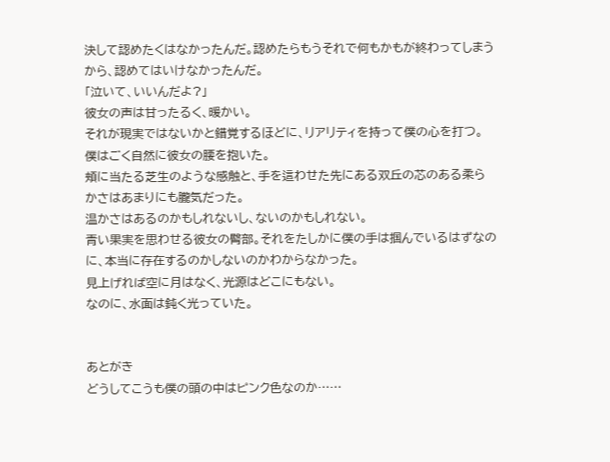決して認めたくはなかったんだ。認めたらもうそれで何もかもが終わってしまうから、認めてはいけなかったんだ。
「泣いて、いいんだよ?」
彼女の声は甘ったるく、暖かい。
それが現実ではないかと錯覚するほどに、リアリティを持って僕の心を打つ。
僕はごく自然に彼女の腰を抱いた。
頬に当たる芝生のような感触と、手を這わせた先にある双丘の芯のある柔らかさはあまりにも朧気だった。
温かさはあるのかもしれないし、ないのかもしれない。
青い果実を思わせる彼女の臀部。それをたしかに僕の手は掴んでいるはずなのに、本当に存在するのかしないのかわからなかった。
見上げれば空に月はなく、光源はどこにもない。
なのに、水面は鈍く光っていた。


あとがき
どうしてこうも僕の頭の中はピンク色なのか……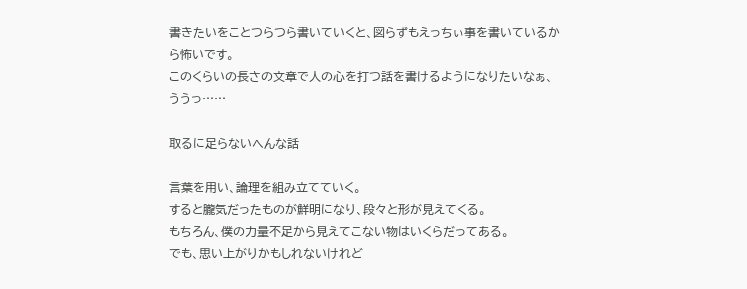書きたいをことつらつら書いていくと、図らずもえっちぃ事を書いているから怖いです。
このくらいの長さの文章で人の心を打つ話を書けるようになりたいなぁ、ううっ……

取るに足らないへんな話

言葉を用い、論理を組み立てていく。
すると朧気だったものが鮮明になり、段々と形が見えてくる。
もちろん、僕の力量不足から見えてこない物はいくらだってある。
でも、思い上がりかもしれないけれど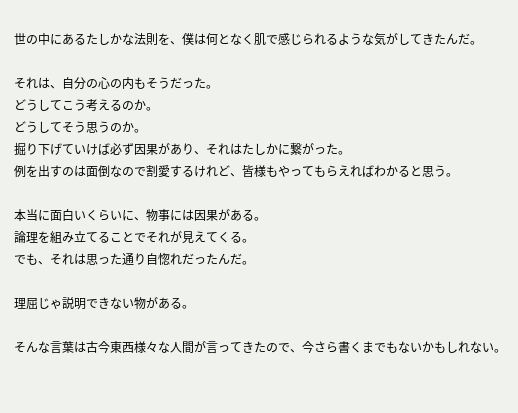世の中にあるたしかな法則を、僕は何となく肌で感じられるような気がしてきたんだ。

それは、自分の心の内もそうだった。
どうしてこう考えるのか。
どうしてそう思うのか。
掘り下げていけば必ず因果があり、それはたしかに繋がった。
例を出すのは面倒なので割愛するけれど、皆様もやってもらえればわかると思う。

本当に面白いくらいに、物事には因果がある。
論理を組み立てることでそれが見えてくる。
でも、それは思った通り自惚れだったんだ。

理屈じゃ説明できない物がある。

そんな言葉は古今東西様々な人間が言ってきたので、今さら書くまでもないかもしれない。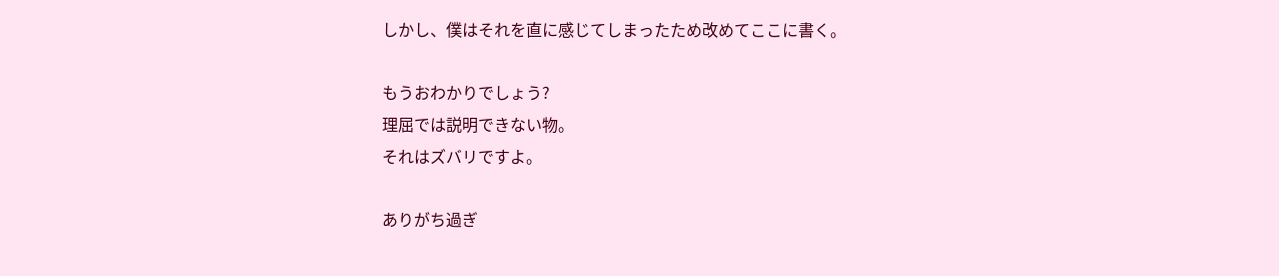しかし、僕はそれを直に感じてしまったため改めてここに書く。

もうおわかりでしょう?
理屈では説明できない物。
それはズバリですよ。

ありがち過ぎ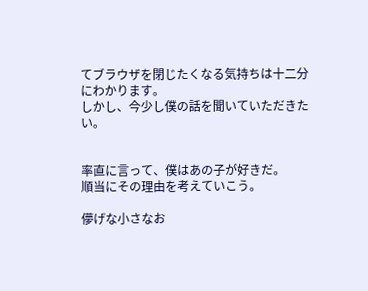てブラウザを閉じたくなる気持ちは十二分にわかります。
しかし、今少し僕の話を聞いていただきたい。


率直に言って、僕はあの子が好きだ。
順当にその理由を考えていこう。

儚げな小さなお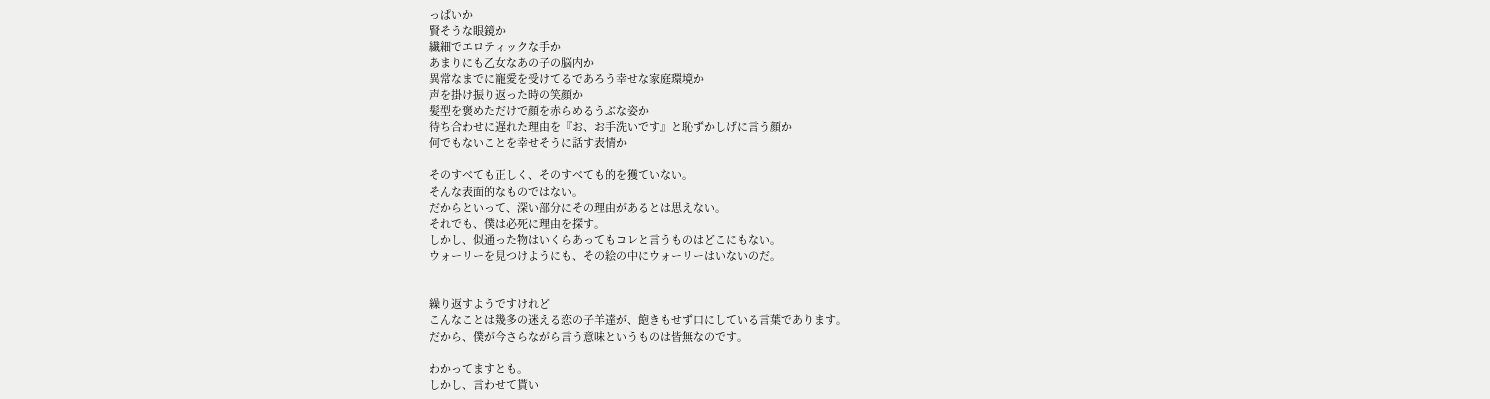っぱいか
賢そうな眼鏡か
繊細でエロティックな手か
あまりにも乙女なあの子の脳内か
異常なまでに寵愛を受けてるであろう幸せな家庭環境か
声を掛け振り返った時の笑顔か
髪型を褒めただけで顔を赤らめるうぶな姿か
待ち合わせに遅れた理由を『お、お手洗いです』と恥ずかしげに言う顔か
何でもないことを幸せそうに話す表情か

そのすべても正しく、そのすべても的を獲ていない。
そんな表面的なものではない。
だからといって、深い部分にその理由があるとは思えない。
それでも、僕は必死に理由を探す。
しかし、似通った物はいくらあってもコレと言うものはどこにもない。
ウォーリーを見つけようにも、その絵の中にウォーリーはいないのだ。


繰り返すようですけれど
こんなことは幾多の迷える恋の子羊達が、飽きもせず口にしている言葉であります。
だから、僕が今さらながら言う意味というものは皆無なのです。

わかってますとも。
しかし、言わせて貰い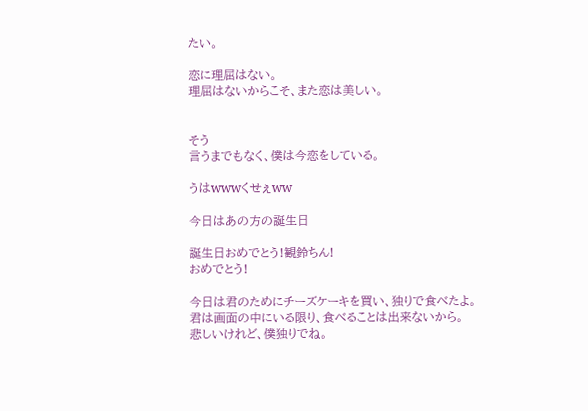たい。

恋に理屈はない。
理屈はないからこそ、また恋は美しい。


そう
言うまでもなく、僕は今恋をしている。

うはwwwくせぇww

今日はあの方の誕生日

誕生日おめでとう!観鈴ちん!
おめでとう!

今日は君のためにチーズケーキを買い、独りで食べたよ。
君は画面の中にいる限り、食べることは出来ないから。
悲しいけれど、僕独りでね。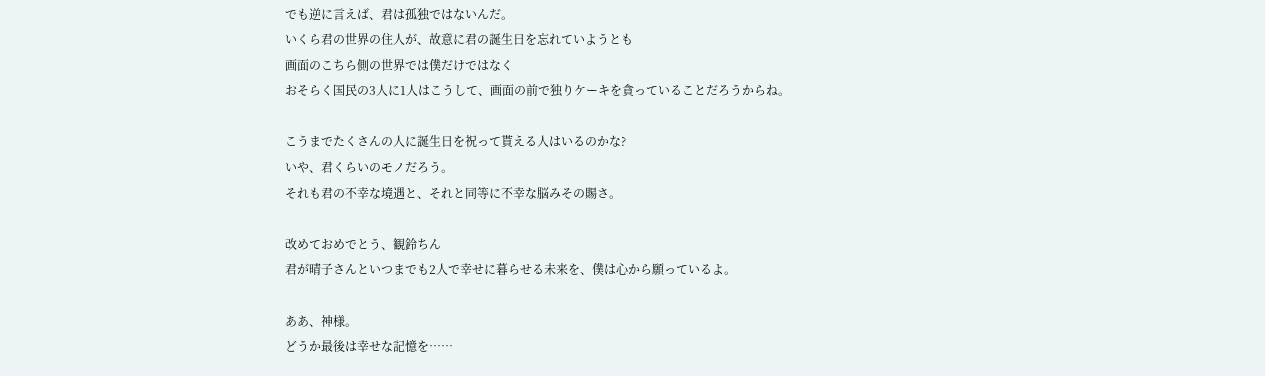でも逆に言えば、君は孤独ではないんだ。
いくら君の世界の住人が、故意に君の誕生日を忘れていようとも
画面のこちら側の世界では僕だけではなく
おそらく国民の3人に1人はこうして、画面の前で独りケーキを貪っていることだろうからね。

こうまでたくさんの人に誕生日を祝って貰える人はいるのかな?
いや、君くらいのモノだろう。
それも君の不幸な境遇と、それと同等に不幸な脳みその賜さ。

改めておめでとう、観鈴ちん
君が晴子さんといつまでも2人で幸せに暮らせる未来を、僕は心から願っているよ。

ああ、神様。
どうか最後は幸せな記憶を……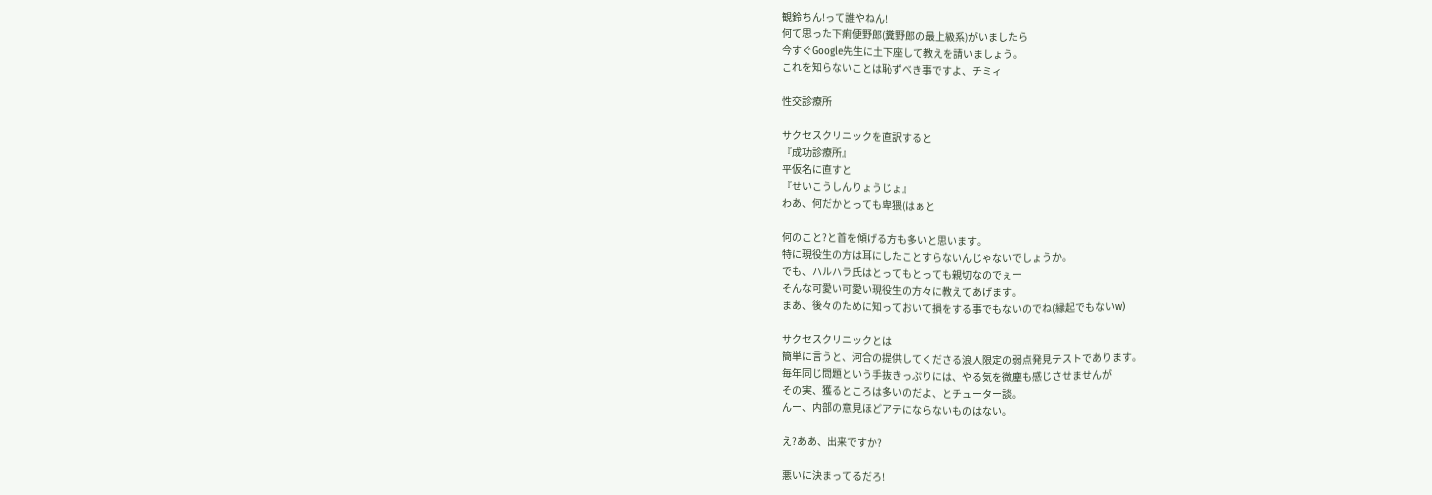観鈴ちん!って誰やねん!
何て思った下痢便野郎(糞野郎の最上級系)がいましたら
今すぐGoogle先生に土下座して教えを請いましょう。
これを知らないことは恥ずべき事ですよ、チミィ

性交診療所

サクセスクリニックを直訳すると
『成功診療所』
平仮名に直すと
『せいこうしんりょうじょ』
わあ、何だかとっても卑猥(はぁと

何のこと?と首を傾げる方も多いと思います。
特に現役生の方は耳にしたことすらないんじゃないでしょうか。
でも、ハルハラ氏はとってもとっても親切なのでぇー
そんな可愛い可愛い現役生の方々に教えてあげます。
まあ、後々のために知っておいて損をする事でもないのでね(縁起でもないw)

サクセスクリニックとは
簡単に言うと、河合の提供してくださる浪人限定の弱点発見テストであります。
毎年同じ問題という手抜きっぷりには、やる気を微塵も感じさせませんが
その実、獲るところは多いのだよ、とチューター談。
んー、内部の意見ほどアテにならないものはない。

え?ああ、出来ですか?

悪いに決まってるだろ!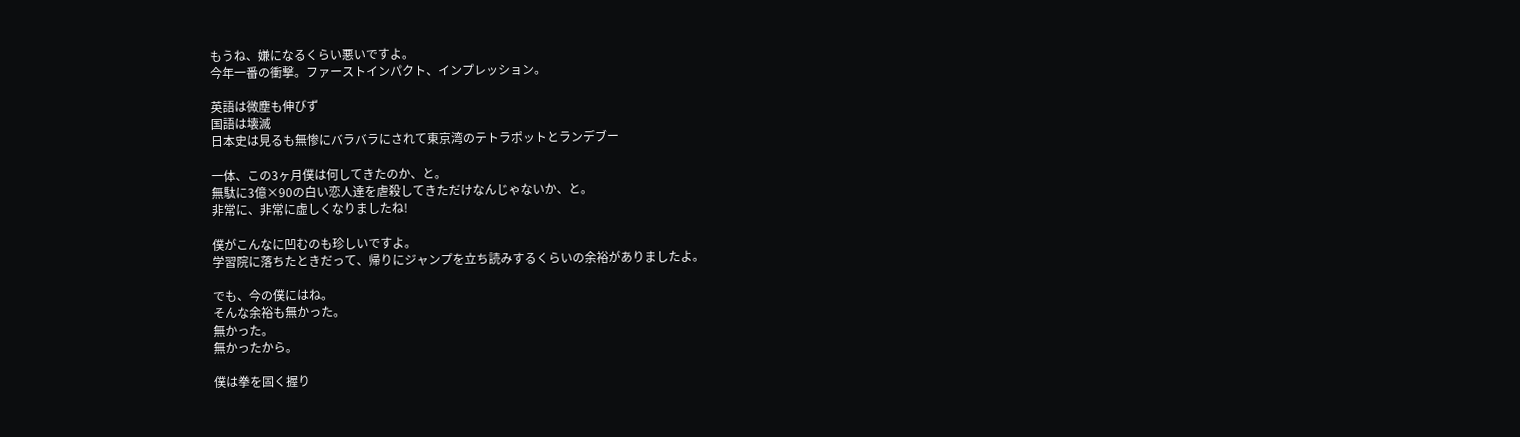もうね、嫌になるくらい悪いですよ。
今年一番の衝撃。ファーストインパクト、インプレッション。

英語は微塵も伸びず
国語は壊滅
日本史は見るも無惨にバラバラにされて東京湾のテトラポットとランデブー

一体、この3ヶ月僕は何してきたのか、と。
無駄に3億×90の白い恋人達を虐殺してきただけなんじゃないか、と。
非常に、非常に虚しくなりましたね!

僕がこんなに凹むのも珍しいですよ。
学習院に落ちたときだって、帰りにジャンプを立ち読みするくらいの余裕がありましたよ。

でも、今の僕にはね。
そんな余裕も無かった。
無かった。
無かったから。

僕は拳を固く握り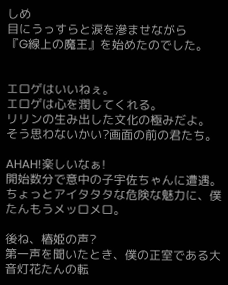しめ
目にうっすらと涙を滲ませながら
『G線上の魔王』を始めたのでした。


エロゲはいいねぇ。
エロゲは心を潤してくれる。
リリンの生み出した文化の極みだよ。
そう思わないかい?画面の前の君たち。

AHAH!楽しいなぁ!
開始数分で意中の子宇佐ちゃんに遭遇。
ちょっとアイタタタな危険な魅力に、僕たんもうメッロメロ。

後ね、椿姫の声?
第一声を聞いたとき、僕の正室である大音灯花たんの転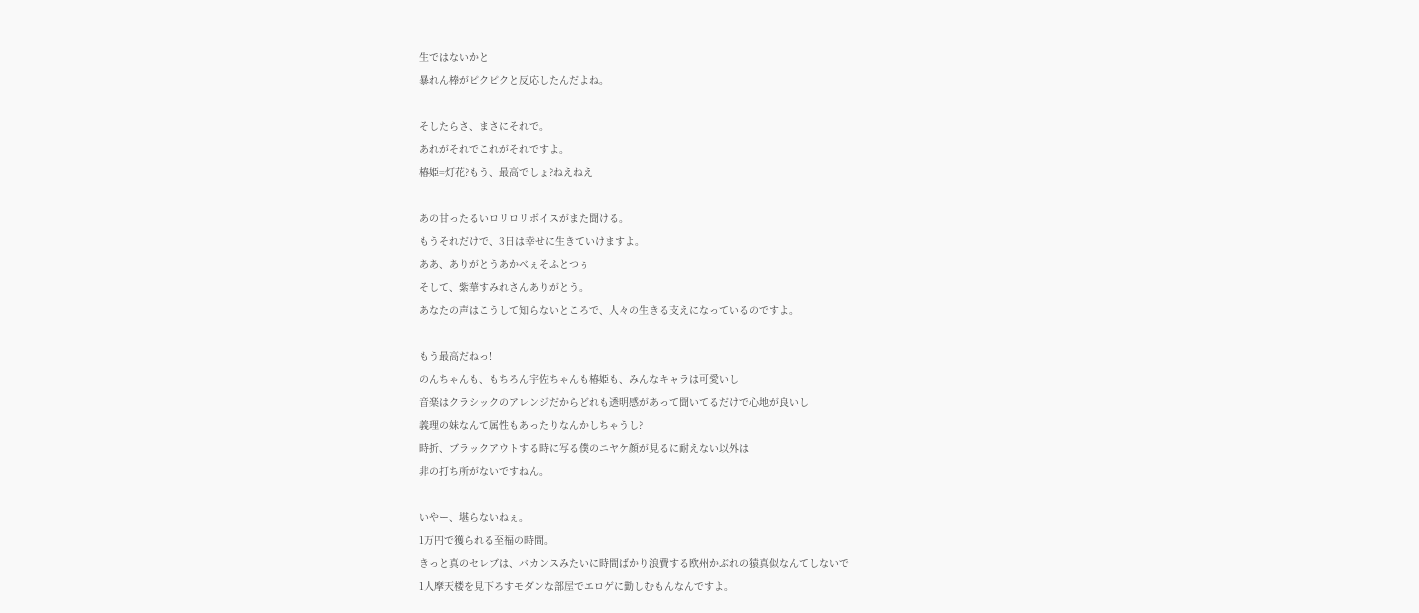生ではないかと
暴れん棒がピクピクと反応したんだよね。

そしたらさ、まさにそれで。
あれがそれでこれがそれですよ。
椿姫=灯花?もう、最高でしょ?ねえねえ

あの甘ったるいロリロリボイスがまた聞ける。
もうそれだけで、3日は幸せに生きていけますよ。
ああ、ありがとうあかべぇそふとつぅ
そして、紫華すみれさんありがとう。
あなたの声はこうして知らないところで、人々の生きる支えになっているのですよ。

もう最高だねっ!
のんちゃんも、もちろん宇佐ちゃんも椿姫も、みんなキャラは可愛いし
音楽はクラシックのアレンジだからどれも透明感があって聞いてるだけで心地が良いし
義理の妹なんて属性もあったりなんかしちゃうし?
時折、ブラックアウトする時に写る僕のニヤケ顔が見るに耐えない以外は
非の打ち所がないですねん。

いやー、堪らないねぇ。
1万円で獲られる至福の時間。
きっと真のセレブは、バカンスみたいに時間ばかり浪費する欧州かぶれの猿真似なんてしないで
1人摩天楼を見下ろすモダンな部屋でエロゲに勤しむもんなんですよ。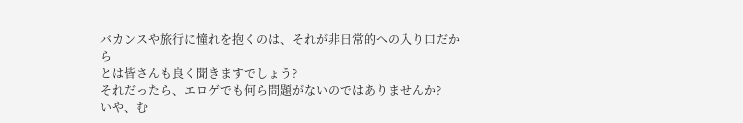バカンスや旅行に憧れを抱くのは、それが非日常的への入り口だから
とは皆さんも良く聞きますでしょう?
それだったら、エロゲでも何ら問題がないのではありませんか?
いや、む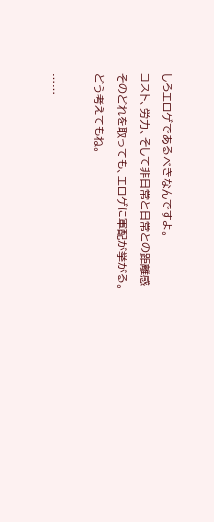しろエロゲであるべきなんですよ。
コスト、労力、そして非日常と日常との距離感
そのどれを取っても、エロゲに軍配が挙がる。
どう考えてもね。

……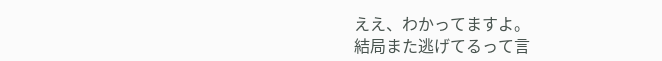ええ、わかってますよ。
結局また逃げてるって言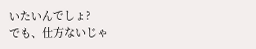いたいんでしょ?
でも、仕方ないじゃ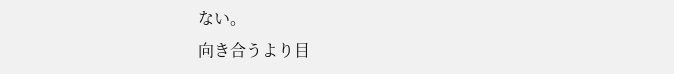ない。
向き合うより目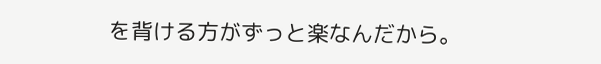を背ける方がずっと楽なんだから。